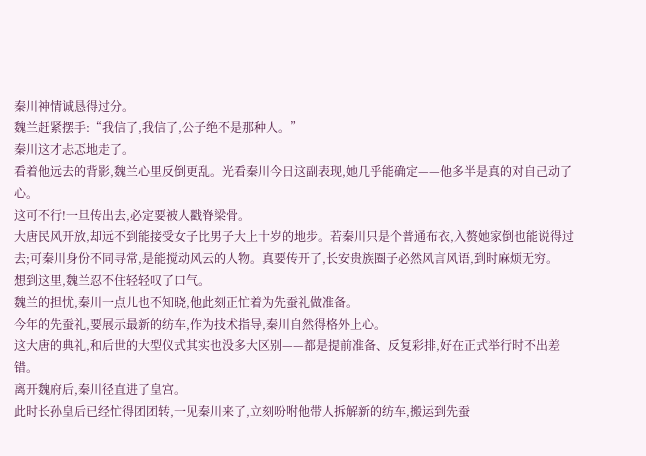秦川神情诚恳得过分。
魏兰赶紧摆手:“我信了,我信了,公子绝不是那种人。”
秦川这才忐忑地走了。
看着他远去的背影,魏兰心里反倒更乱。光看秦川今日这副表现,她几乎能确定——他多半是真的对自己动了心。
这可不行!一旦传出去,必定要被人戳脊梁骨。
大唐民风开放,却远不到能接受女子比男子大上十岁的地步。若秦川只是个普通布衣,入赘她家倒也能说得过去;可秦川身份不同寻常,是能搅动风云的人物。真要传开了,长安贵族圈子必然风言风语,到时麻烦无穷。
想到这里,魏兰忍不住轻轻叹了口气。
魏兰的担忧,秦川一点儿也不知晓,他此刻正忙着为先蚕礼做准备。
今年的先蚕礼,要展示最新的纺车,作为技术指导,秦川自然得格外上心。
这大唐的典礼,和后世的大型仪式其实也没多大区别——都是提前准备、反复彩排,好在正式举行时不出差错。
离开魏府后,秦川径直进了皇宫。
此时长孙皇后已经忙得团团转,一见秦川来了,立刻吩咐他带人拆解新的纺车,搬运到先蚕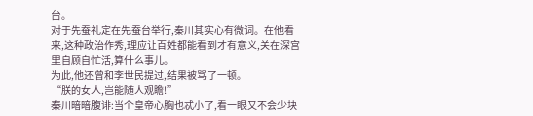台。
对于先蚕礼定在先蚕台举行,秦川其实心有微词。在他看来,这种政治作秀,理应让百姓都能看到才有意义,关在深宫里自顾自忙活,算什么事儿。
为此,他还曾和李世民提过,结果被骂了一顿。
“朕的女人,岂能随人观瞻!”
秦川暗暗腹诽:当个皇帝心胸也忒小了,看一眼又不会少块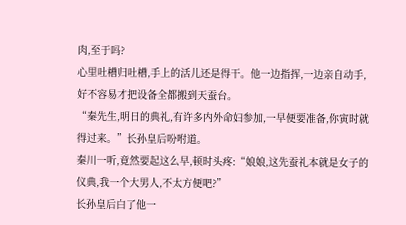肉,至于吗?
心里吐槽归吐槽,手上的活儿还是得干。他一边指挥,一边亲自动手,好不容易才把设备全都搬到天蚕台。
“秦先生,明日的典礼,有许多内外命妇参加,一早便要准备,你寅时就得过来。”长孙皇后吩咐道。
秦川一听,竟然要起这么早,顿时头疼:“娘娘,这先蚕礼本就是女子的仪典,我一个大男人,不太方便吧?”
长孙皇后白了他一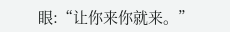眼:“让你来你就来。”